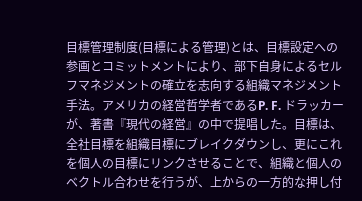目標管理制度(目標による管理)とは、目標設定への参画とコミットメントにより、部下自身によるセルフマネジメントの確立を志向する組織マネジメント手法。アメリカの経営哲学者であるP. F. ドラッカーが、著書『現代の経営』の中で提唱した。目標は、全社目標を組織目標にブレイクダウンし、更にこれを個人の目標にリンクさせることで、組織と個人のベクトル合わせを行うが、上からの一方的な押し付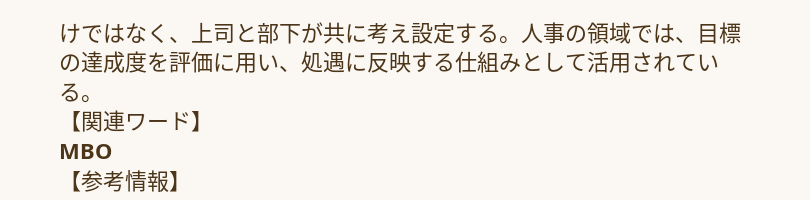けではなく、上司と部下が共に考え設定する。人事の領域では、目標の達成度を評価に用い、処遇に反映する仕組みとして活用されている。
【関連ワード】
MBO
【参考情報】